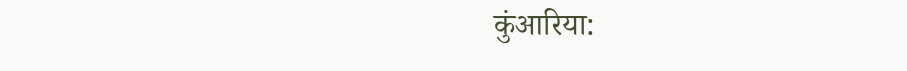कुंआरिया: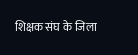शिक्षक संघ के जिला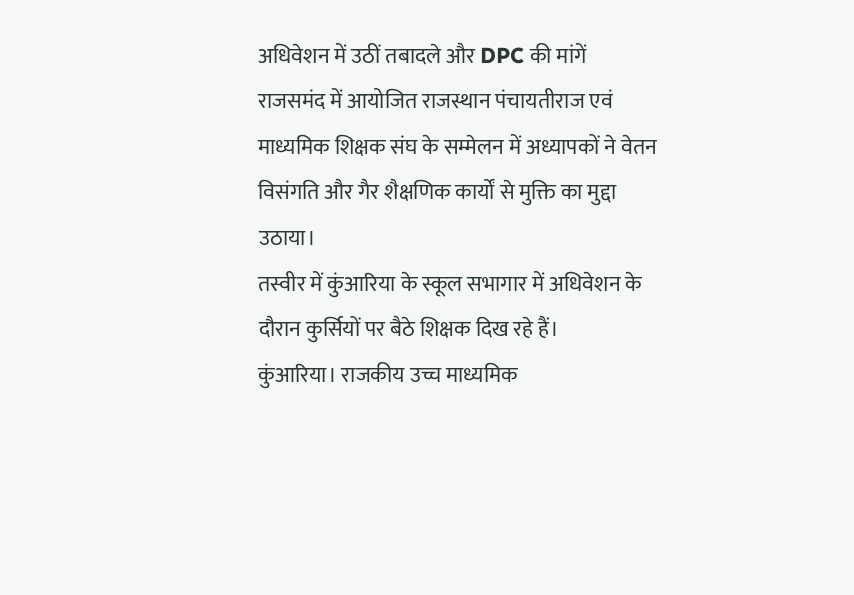अधिवेशन में उठीं तबादले और DPC की मांगें
राजसमंद में आयोजित राजस्थान पंचायतीराज एवं माध्यमिक शिक्षक संघ के सम्मेलन में अध्यापकों ने वेतन विसंगति और गैर शैक्षणिक कार्यों से मुक्ति का मुद्दा उठाया।
तस्वीर में कुंआरिया के स्कूल सभागार में अधिवेशन के दौरान कुर्सियों पर बैठे शिक्षक दिख रहे हैं।
कुंआरिया। राजकीय उच्च माध्यमिक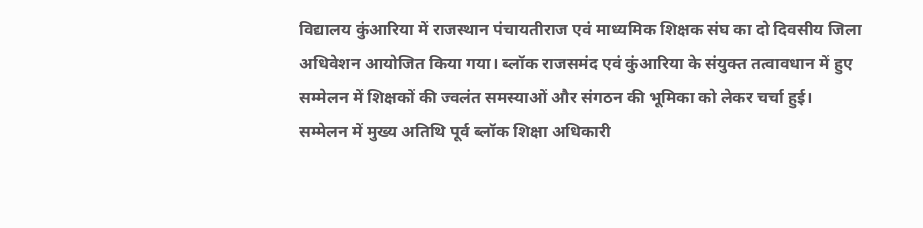विद्यालय कुंआरिया में राजस्थान पंचायतीराज एवं माध्यमिक शिक्षक संघ का दो दिवसीय जिला अधिवेशन आयोजित किया गया। ब्लॉक राजसमंद एवं कुंआरिया के संयुक्त तत्वावधान में हुए सम्मेलन में शिक्षकों की ज्वलंत समस्याओं और संगठन की भूमिका को लेकर चर्चा हुई।
सम्मेलन में मुख्य अतिथि पूर्व ब्लॉक शिक्षा अधिकारी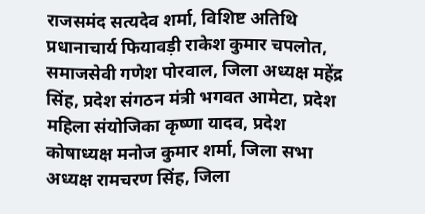राजसमंद सत्यदेव शर्मा, विशिष्ट अतिथि प्रधानाचार्य फियावड़ी राकेश कुमार चपलोत, समाजसेवी गणेश पोरवाल, जिला अध्यक्ष महेंद्र सिंह, प्रदेश संगठन मंत्री भगवत आमेटा, प्रदेश महिला संयोजिका कृष्णा यादव, प्रदेश कोषाध्यक्ष मनोज कुमार शर्मा, जिला सभा अध्यक्ष रामचरण सिंह, जिला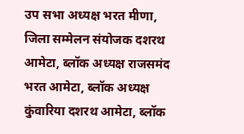उप सभा अध्यक्ष भरत मीणा, जिला सम्मेलन संयोजक दशरथ आमेटा, ब्लॉक अध्यक्ष राजसमंद भरत आमेटा, ब्लॉक अध्यक्ष कुंवारिया दशरथ आमेटा, ब्लॉक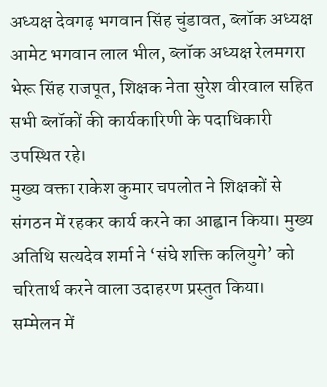अध्यक्ष देवगढ़ भगवान सिंह चुंडावत, ब्लॉक अध्यक्ष आमेट भगवान लाल भील, ब्लॉक अध्यक्ष रेलमगरा भेरू सिंह राजपूत, शिक्षक नेता सुरेश वीरवाल सहित सभी ब्लॉकों की कार्यकारिणी के पदाधिकारी उपस्थित रहे।
मुख्य वक्ता राकेश कुमार चपलोत ने शिक्षकों से संगठन में रहकर कार्य करने का आह्वान किया। मुख्य अतिथि सत्यदेव शर्मा ने ‘संघे शक्ति कलियुगे’ को चरितार्थ करने वाला उदाहरण प्रस्तुत किया।
सम्मेलन में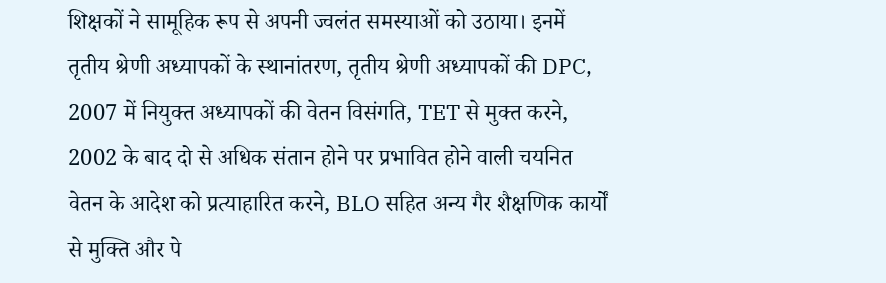शिक्षकों ने सामूहिक रूप से अपनी ज्वलंत समस्याओं को उठाया। इनमें तृतीय श्रेणी अध्यापकों के स्थानांतरण, तृतीय श्रेणी अध्यापकों की DPC, 2007 में नियुक्त अध्यापकों की वेतन विसंगति, TET से मुक्त करने, 2002 के बाद दो से अधिक संतान होने पर प्रभावित होने वाली चयनित वेतन के आदेश को प्रत्याहारित करने, BLO सहित अन्य गैर शैक्षणिक कार्यों से मुक्ति और पे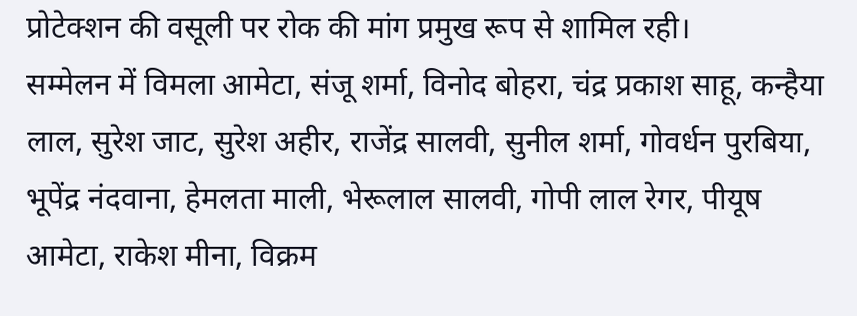प्रोटेक्शन की वसूली पर रोक की मांग प्रमुख रूप से शामिल रही।
सम्मेलन में विमला आमेटा, संजू शर्मा, विनोद बोहरा, चंद्र प्रकाश साहू, कन्हैया लाल, सुरेश जाट, सुरेश अहीर, राजेंद्र सालवी, सुनील शर्मा, गोवर्धन पुरबिया, भूपेंद्र नंदवाना, हेमलता माली, भेरूलाल सालवी, गोपी लाल रेगर, पीयूष आमेटा, राकेश मीना, विक्रम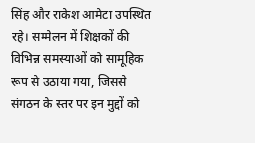सिंह और राकेश आमेटा उपस्थित रहे। सम्मेलन में शिक्षकों की विभिन्न समस्याओं को सामूहिक रूप से उठाया गया, जिससे संगठन के स्तर पर इन मुद्दों को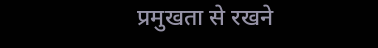प्रमुखता से रखने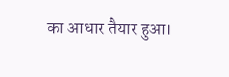का आधार तैयार हुआ।